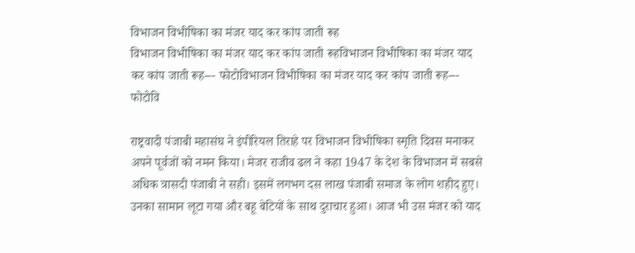विभाजन विभीषिका का मंजर याद कर कांप जाती रूह
विभाजन विभीषिका का मंजर याद कर कांप जाती रूहविभाजन विभीषिका का मंजर याद कर कांप जाती रूह--- फोटोविभाजन विभीषिका का मंजर याद कर कांप जाती रूह--- फोटोवि

राष्ट्रवादी पंजाबी महासंघ ने इंपीरियल तिराहे पर विभाजन विभीषिका स्मृति दिवस मनाकर अपने पूर्वजों को नमन किया। मेजर राजीव ढल ने कहा 1947 के देश के विभाजन में सबसे अधिक त्रासदी पंजाबी ने सही। इसमें लगभग दस लाख पंजाबी समाज के लोग शहीद हुए। उनका सामान लूटा गया और बहू बेटियों के साथ दुराचार हुआ। आज भी उस मंजर को याद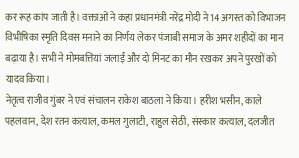कर रूह कांप जाती है। वक्ताओं ने कहा प्रधानमंत्री नरेंद्र मोदी ने 14 अगस्त को विभाजन विभीषिका स्मृति दिवस मनाने का निर्णय लेकर पंजाबी समाज के अमर शहीदों का मान बढ़ाया है। सभी ने मोमबत्तियां जलाईं और दो मिनट का मौन रखकर अपने पुरखों को यादव किया।
नेतृत्व राजीव गुंबर ने एवं संचालन राकेश बाठला ने किया। हरीश भसीन, काले पहलवान, देश रतन कत्याल, कमल गुलाटी, राहुल सेठी, संस्कार कत्याल, दलजीत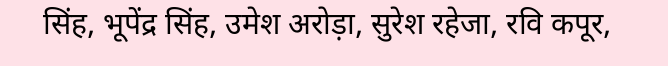सिंह, भूपेंद्र सिंह, उमेश अरोड़ा, सुरेश रहेजा, रवि कपूर,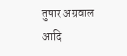तुषार अग्रवाल आदि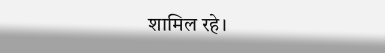शामिल रहे।